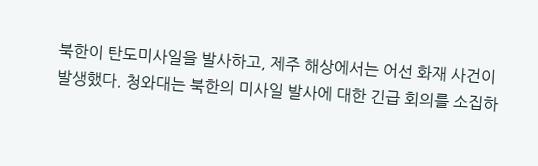북한이 탄도미사일을 발사하고, 제주 해상에서는 어선 화재 사건이 발생했다. 청와대는 북한의 미사일 발사에 대한 긴급 회의를 소집하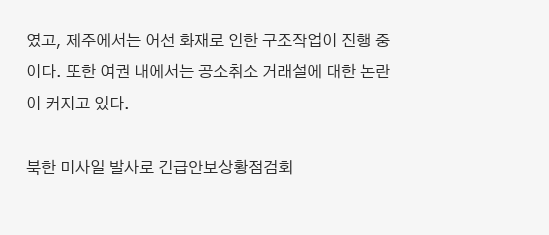였고, 제주에서는 어선 화재로 인한 구조작업이 진행 중이다. 또한 여권 내에서는 공소취소 거래설에 대한 논란이 커지고 있다.

북한 미사일 발사로 긴급안보상황점검회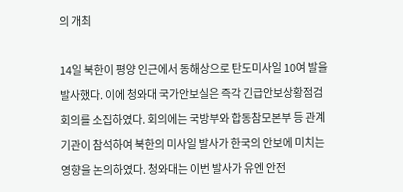의 개최

14일 북한이 평양 인근에서 동해상으로 탄도미사일 10여 발을 발사했다. 이에 청와대 국가안보실은 즉각 긴급안보상황점검회의를 소집하였다. 회의에는 국방부와 합동참모본부 등 관계기관이 참석하여 북한의 미사일 발사가 한국의 안보에 미치는 영향을 논의하였다. 청와대는 이번 발사가 유엔 안전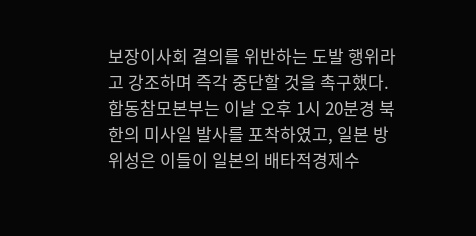보장이사회 결의를 위반하는 도발 행위라고 강조하며 즉각 중단할 것을 촉구했다. 합동참모본부는 이날 오후 1시 20분경 북한의 미사일 발사를 포착하였고, 일본 방위성은 이들이 일본의 배타적경제수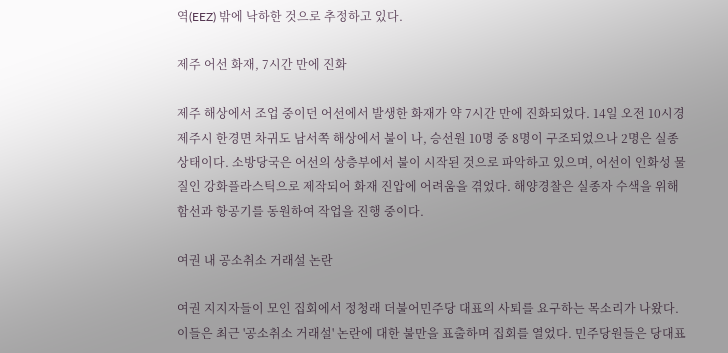역(EEZ) 밖에 낙하한 것으로 추정하고 있다.

제주 어선 화재, 7시간 만에 진화

제주 해상에서 조업 중이던 어선에서 발생한 화재가 약 7시간 만에 진화되었다. 14일 오전 10시경 제주시 한경면 차귀도 남서쪽 해상에서 불이 나, 승선원 10명 중 8명이 구조되었으나 2명은 실종 상태이다. 소방당국은 어선의 상층부에서 불이 시작된 것으로 파악하고 있으며, 어선이 인화성 물질인 강화플라스틱으로 제작되어 화재 진압에 어려움을 겪었다. 해양경찰은 실종자 수색을 위해 함선과 항공기를 동원하여 작업을 진행 중이다.

여권 내 공소취소 거래설 논란

여권 지지자들이 모인 집회에서 정청래 더불어민주당 대표의 사퇴를 요구하는 목소리가 나왔다. 이들은 최근 '공소취소 거래설' 논란에 대한 불만을 표출하며 집회를 열었다. 민주당원들은 당대표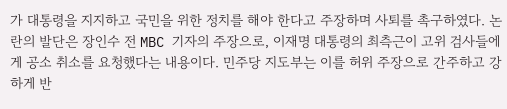가 대통령을 지지하고 국민을 위한 정치를 해야 한다고 주장하며 사퇴를 촉구하였다. 논란의 발단은 장인수 전 MBC 기자의 주장으로, 이재명 대통령의 최측근이 고위 검사들에게 공소 취소를 요청했다는 내용이다. 민주당 지도부는 이를 허위 주장으로 간주하고 강하게 반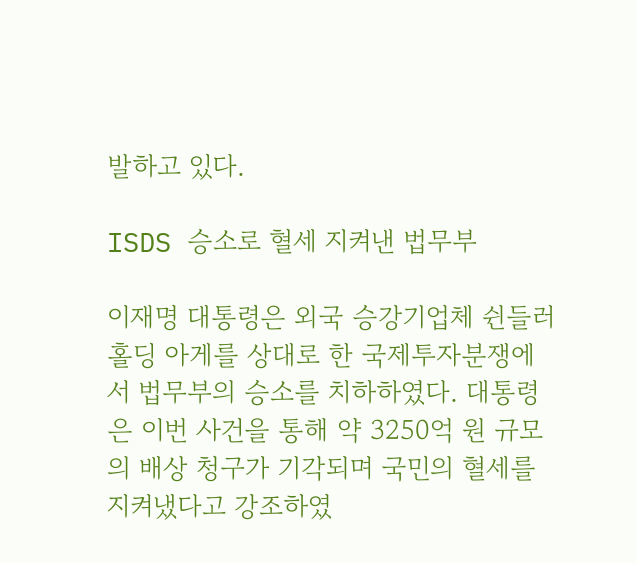발하고 있다.

ISDS 승소로 혈세 지켜낸 법무부

이재명 대통령은 외국 승강기업체 쉰들러 홀딩 아게를 상대로 한 국제투자분쟁에서 법무부의 승소를 치하하였다. 대통령은 이번 사건을 통해 약 3250억 원 규모의 배상 청구가 기각되며 국민의 혈세를 지켜냈다고 강조하였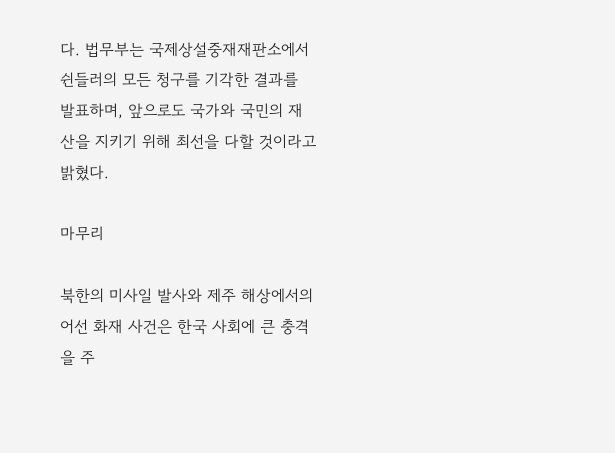다. 법무부는 국제상설중재재판소에서 쉰들러의 모든 청구를 기각한 결과를 발표하며, 앞으로도 국가와 국민의 재산을 지키기 위해 최선을 다할 것이라고 밝혔다.

마무리

북한의 미사일 발사와 제주 해상에서의 어선 화재 사건은 한국 사회에 큰 충격을 주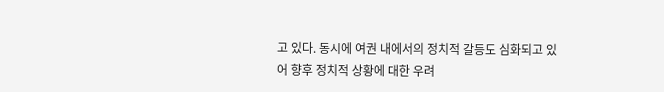고 있다. 동시에 여권 내에서의 정치적 갈등도 심화되고 있어 향후 정치적 상황에 대한 우려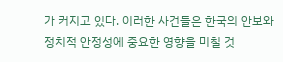가 커지고 있다. 이러한 사건들은 한국의 안보와 정치적 안정성에 중요한 영향을 미칠 것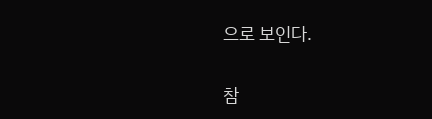으로 보인다.

참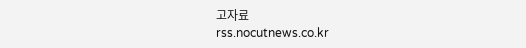고자료
rss.nocutnews.co.kr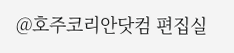@호주코리안닷컴 편집실